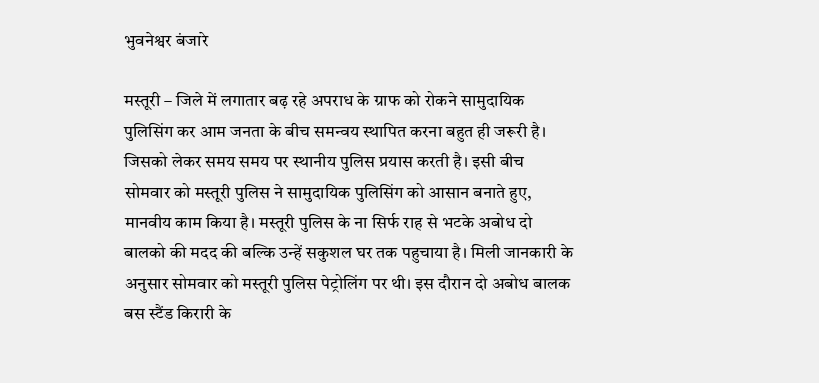भुवनेश्वर बंजारे

मस्तूरी – जिले में लगातार बढ़ रहे अपराध के ग्राफ को रोकने सामुदायिक पुलिसिंग कर आम जनता के बीच समन्वय स्थापित करना बहुत ही जरूरी है। जिसको लेकर समय समय पर स्थानीय पुलिस प्रयास करती है। इसी बीच सोमवार को मस्तूरी पुलिस ने सामुदायिक पुलिसिंग को आसान बनाते हुए, मानवीय काम किया है। मस्तूरी पुलिस के ना सिर्फ राह से भटके अबोध दो बालको की मदद की बल्कि उन्हें सकुशल घर तक पहुचाया है। मिली जानकारी के अनुसार सोमवार को मस्तूरी पुलिस पेट्रोलिंग पर थी। इस दौरान दो अबोध बालक बस स्टैंड किरारी के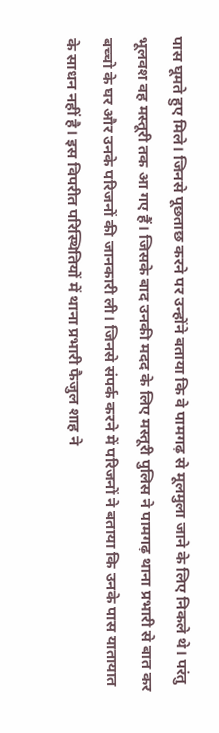पास घूमते हुए मिले। जिनसे पूछताछ करने पर उन्होंने बताया कि वे पामगढ़ से मूलमुला जाने के लिए निकले थे। परंतु भूलवश वह मस्तूरी तक आ गए हैं। जिसके बाद उनकी मदद के लिए मस्तूरी पुलिस ने पामगढ़ थाना प्रभारी से बात कर बच्चो के घर और उनके परिजनों की जानकारी ली। जिनसे संपर्क करने में परिजनों ने बताया कि उनके पास यातायात के साधन नहीं है। इस विपरीत परिस्थितियों में थाना प्रभारी फैजुल शाह ने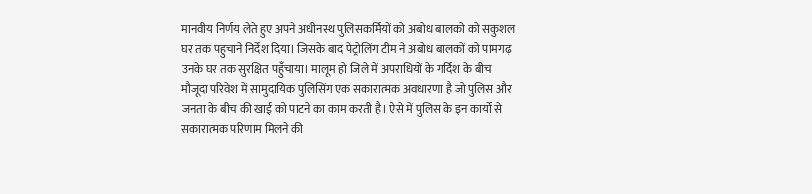मानवीय निर्णय लेते हुए अपने अधीनस्थ पुलिसकर्मियों को अबोध बालको को सकुशल घर तक पहुचाने निर्देश दिया। जिसके बाद पेट्रोलिंग टीम ने अबोध बालकों को पामगढ़ उनके घर तक सुरक्षित पहुँचाया। मालूम हो जिले में अपराधियों के गर्दिश के बीच मौजूदा परिवेश में सामुदायिक पुलिसिंग एक सकारात्मक अवधारणा है जो पुलिस और जनता के बीच की खाई को पाटने का काम करती है। ऐसे में पुलिस के इन कार्यो से सकारात्मक परिणाम मिलने की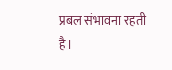प्रबल संभावना रहती है।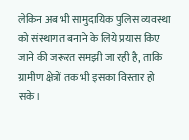लेकिन अब भी सामुदायिक पुलिस व्यवस्था को संस्थागत बनाने के लिये प्रयास किए जाने की जरूरत समझी जा रही है, ताकि ग्रामीण क्षेत्रों तक भी इसका विस्तार हो सके।